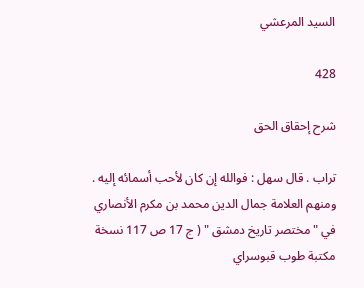السيد المرعشي

428

شرح إحقاق الحق

تراب . قال سهل : فوالله إن كان لأحب أسمائه إليه . ومنهم العلامة جمال الدين محمد بن مكرم الأنصاري في " مختصر تاريخ دمشق " ( ج 17 ص 117 نسخة مكتبة طوب قبوسراي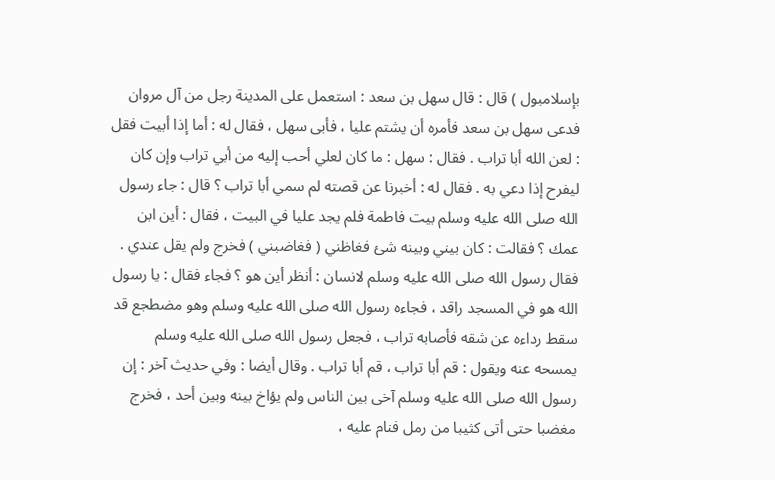بإسلامبول ) قال : قال سهل بن سعد : استعمل على المدينة رجل من آل مروان فدعى سهل بن سعد فأمره أن يشتم عليا ، فأبى سهل ، فقال له : أما إذا أبيت فقل : لعن الله أبا تراب . فقال : سهل : ما كان لعلي أحب إليه من أبي تراب وإن كان ليفرح إذا دعي به . فقال له : أخبرنا عن قصته لم سمي أبا تراب ؟ قال : جاء رسول الله صلى الله عليه وسلم بيت فاطمة فلم يجد عليا في البيت ، فقال : أين ابن عمك ؟ فقالت : كان بيني وبينه شئ فغاظني ( فغاضبني ) فخرج ولم يقل عندي . فقال رسول الله صلى الله عليه وسلم لانسان : أنظر أين هو ؟ فجاء فقال : يا رسول الله هو في المسجد راقد ، فجاءه رسول الله صلى الله عليه وسلم وهو مضطجع قد سقط رداءه عن شقه فأصابه تراب ، فجعل رسول الله صلى الله عليه وسلم يمسحه عنه ويقول : قم أبا تراب ، قم أبا تراب . وقال أيضا : وفي حديث آخر : إن رسول الله صلى الله عليه وسلم آخى بين الناس ولم يؤاخ بينه وبين أحد ، فخرج مغضبا حتى أتى كثيبا من رمل فنام عليه ،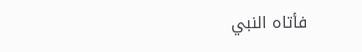فأتاه النبي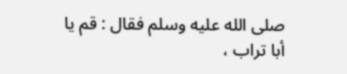صلى الله عليه وسلم فقال : قم يا أبا تراب ،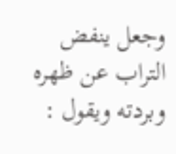وجعل ينفض التراب عن ظهره وبردته ويقول :